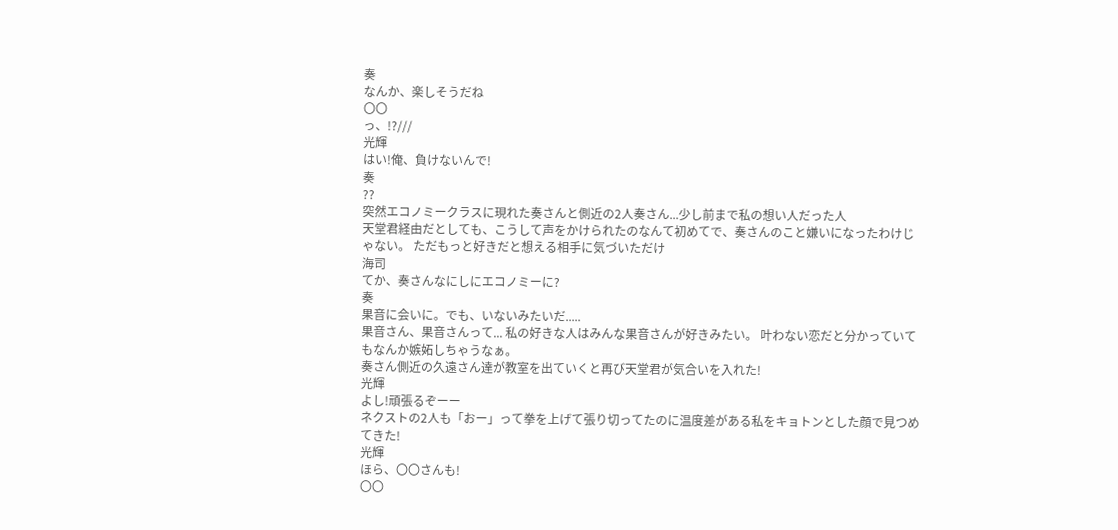奏
なんか、楽しそうだね
〇〇
っ、!?///
光輝
はい!俺、負けないんで!
奏
??
突然エコノミークラスに現れた奏さんと側近の2人奏さん...少し前まで私の想い人だった人
天堂君経由だとしても、こうして声をかけられたのなんて初めてで、奏さんのこと嫌いになったわけじゃない。 ただもっと好きだと想える相手に気づいただけ
海司
てか、奏さんなにしにエコノミーに?
奏
果音に会いに。でも、いないみたいだ.....
果音さん、果音さんって... 私の好きな人はみんな果音さんが好きみたい。 叶わない恋だと分かっていてもなんか嫉妬しちゃうなぁ。
奏さん側近の久遠さん達が教室を出ていくと再び天堂君が気合いを入れた!
光輝
よし!頑張るぞーー
ネクストの2人も「おー」って拳を上げて張り切ってたのに温度差がある私をキョトンとした顔で見つめてきた!
光輝
ほら、〇〇さんも!
〇〇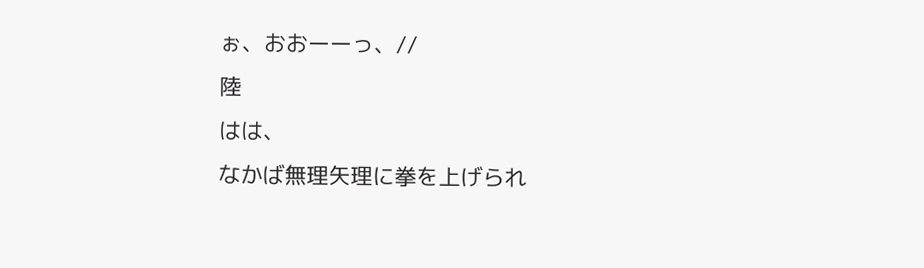ぉ、おおーーっ、//
陸
はは、
なかば無理矢理に拳を上げられ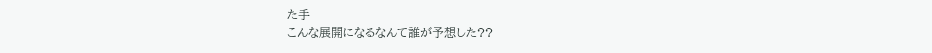た手
こんな展開になるなんて誰が予想した??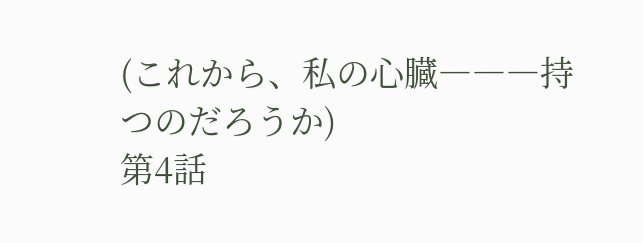(これから、私の心臓―――持つのだろうか)
第4話